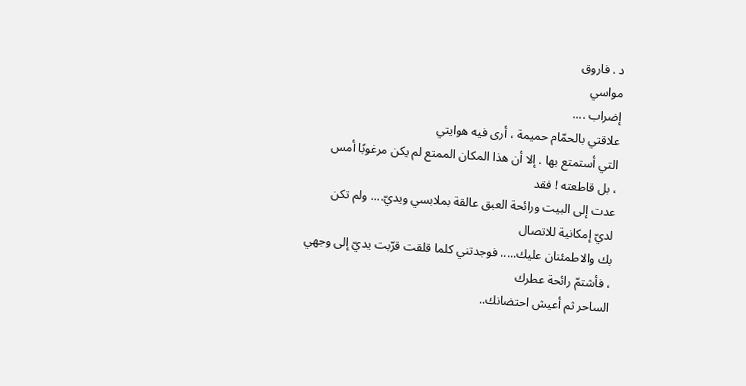د . فاروق
مواسي
إضراب ....
علاقتي بالحمّام حميمة ، أرى فيه هوايتي
التي أستمتع بها . إلا أن هذا المكان الممتع لم يكن مرغوبًا أمس
، بل قاطعته ! فقد
عدت إلى البيت ورائحة العبق عالقة بملابسي ويديّ.... ولم تكن
لديّ إمكانية للاتصال
بك والاطمئنان عليك..... فوجدتني كلما قلقت قرّبت يديّ إلى وجهي
، فأشتمّ رائحة عطرك
الساحر ثم أعيش احتضانك..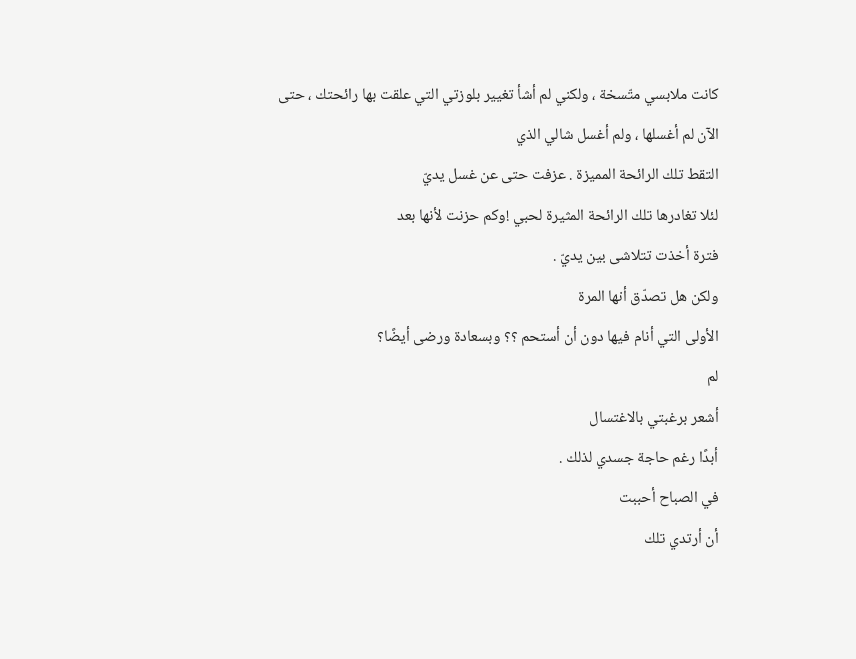كانت ملابسي متّسخة ، ولكني لم أشأ تغيير بلوزتي التي علقت بها رائحتك ، حتى
الآن لم أغسلها ، ولم أغسل شالي الذي
التقط تلك الرائحة المميزة . عزفت حتى عن غسل يديّ
لئلا تغادرها تلك الرائحة المثيرة لحبي !وكم حزنت لأنها بعد
فترة أخذت تتلاشى بين يديّ .
ولكن هل تصدّق أنها المرة
الأولى التي أنام فيها دون أن أستحم ؟؟ وبسعادة ورضى أيضًا؟
لم
أشعر برغبتي بالاغتسال
أبدًا رغم حاجة جسدي لذلك .
في الصباح أحببت
أن أرتدي تلك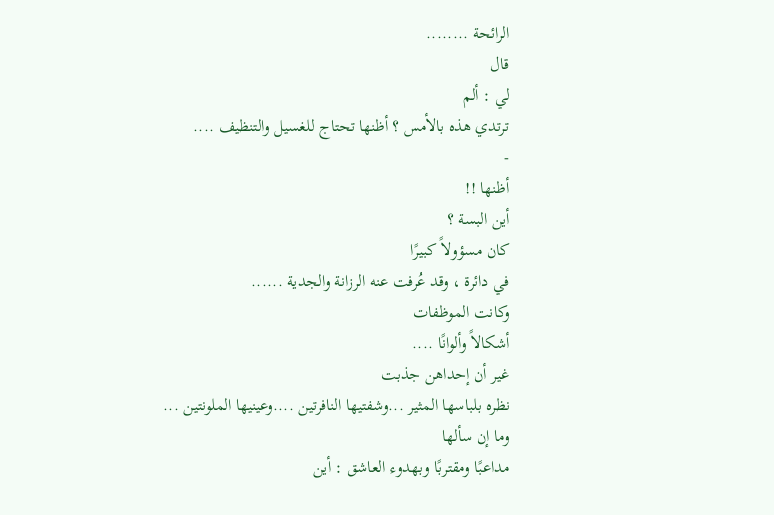الرائحة ........
قال
لي : ألم
ترتدي هذه بالأمس ؟ أظنها تحتاج للغسيل والتنظيف ....
-
أظنها !!
أين البسة ؟
كان مسؤولاً كبيرًا
في دائرة ، وقد عُرفت عنه الرزانة والجدية ......
وكانت الموظفات
أشكالاً وألوانًا ....
غير أن إحداهن جذبت
نظره بلباسها المثير ...وشفتيها النافرتين ....وعينيها الملونتين ...
وما إن سألها
مداعبًا ومقتربًا وبهدوء العاشق : أين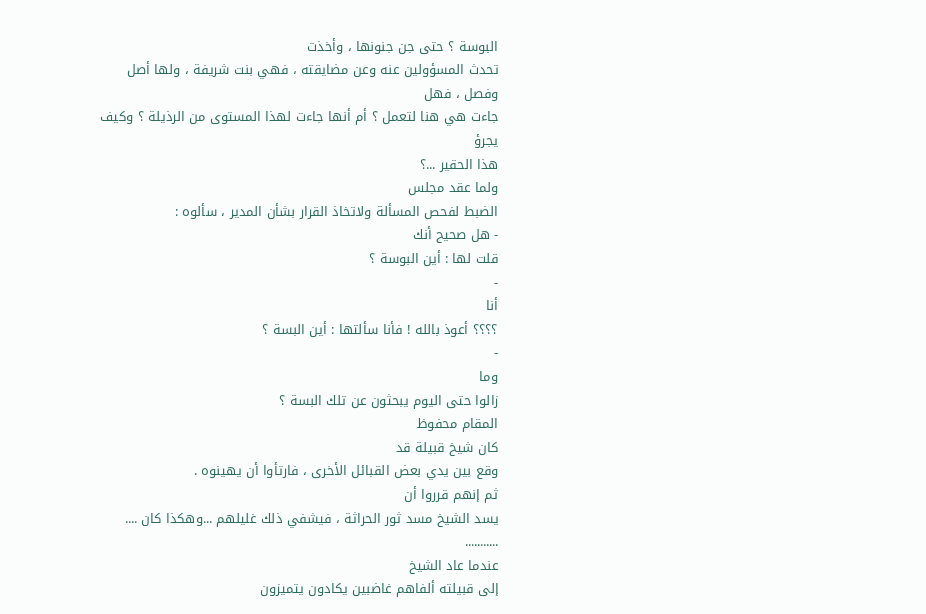البوسة ؟ حتى جن جنونها ، وأخذت
تحدث المسؤولين عنه وعن مضايقته ، فهي بنت شريفة ، ولها أصل وفصل ، فهل
جاءت هي هنا لتعمل ؟ أم أنها جاءت لهذا المستوى من الرذيلة ؟ وكيف يجرؤ
هذا الحقير ...؟
ولما عقد مجلس
الضبط لفحص المسألة ولاتخاذ القرار بشأن المدير ، سألوه :
- هل صحيح أنك
قلت لها : أين البوسة ؟
-
أنا
؟؟؟؟ أعوذ بالله ! فأنا سألتها : أين البسة ؟
-
وما
زالوا حتى اليوم يبحثون عن تلك البسة ؟
المقام محفوظ
كان شيخ قبيلة قد
وقع بين يدي بعض القبائل الأخرى ، فارتأوا أن يهينوه .
ثم إنهم قرروا أن
يسد الشيخ مسد ثور الحراثة ، فيشفي ذلك غليلهم ...وهكذا كان ....
...........
عندما عاد الشيخ
إلى قبيلته ألفاهم غاضبين يكادون يتميزون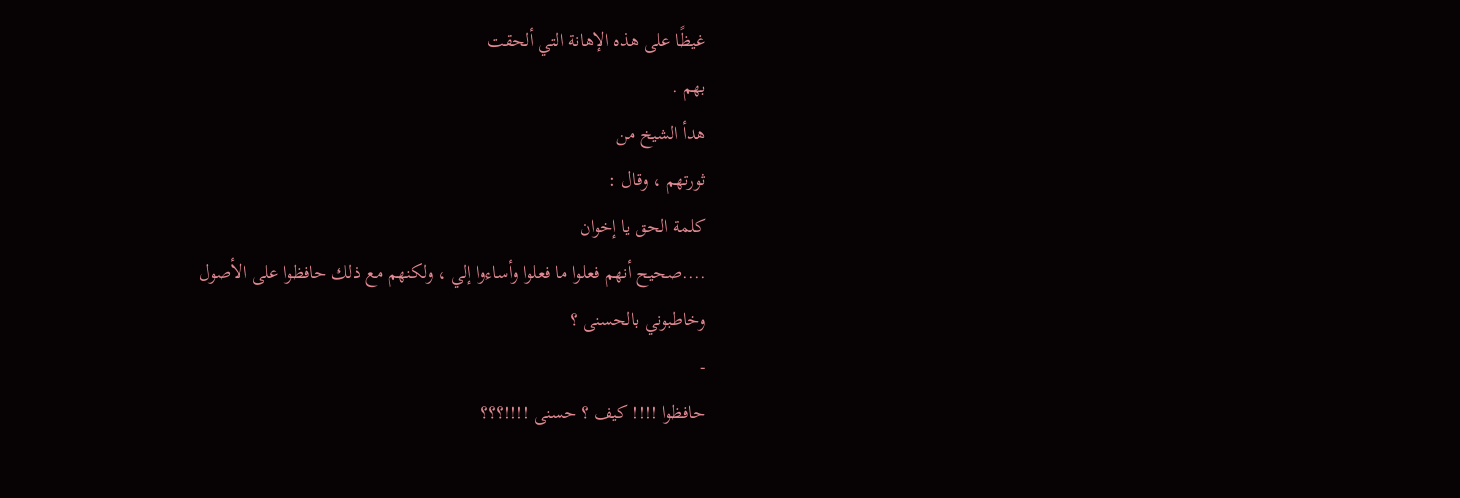غيظًا على هذه الإهانة التي ألحقت
بهم .
هدأ الشيخ من
ثورتهم ، وقال :
كلمة الحق يا إخوان
....صحيح أنهم فعلوا ما فعلوا وأساءوا إلي ، ولكنهم مع ذلك حافظوا على الأصول
وخاطبوني بالحسنى ؟
-
حافظوا !!!! كيف ؟ حسنى !!!!؟؟؟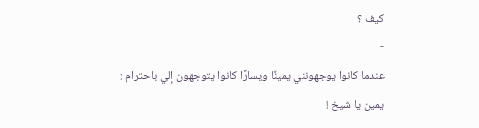كيف ؟
-
عندما كانوا يوجهونني يمينًا ويسارًا كانوا يتوجهون إلي باحترام :
يمين يا شيخ !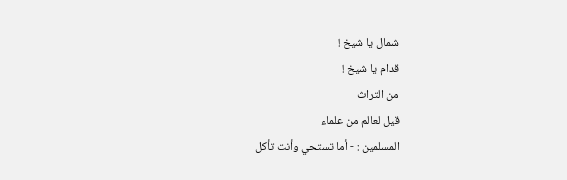شمال يا شيخ !
قدام يا شيخ !
من التراث
قيل لعالم من علماء
المسلمين : - أما تستحي وأنت تأكل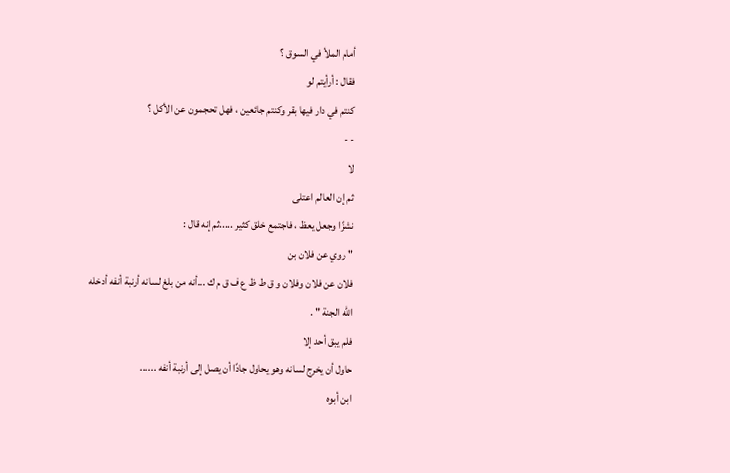أمام الملأ في السوق ؟
فقال : أرأيتم لو
كنتم في دار فيها بقر وكنتم جائعين ، فهل تحجمون عن الأكل ؟
- -
لا
ثم إن العالم اعتلى
نشزًا وجعل يعظ ، فاجتمع خلق كثير .....ثم إنه قال :
" روي عن فلان بن
فلان عن فلان وفلان و ق ط ظ ع ف ق م ك ...أنه من بلغ لسانه أرنبة أنفه أدخله
الله الجنة " .
فلم يبق أحد إلا
حاول أن يخرج لسانه وهو يحاول جادًا أن يصل إلى أرنبة أنفه ......
ابن أبوه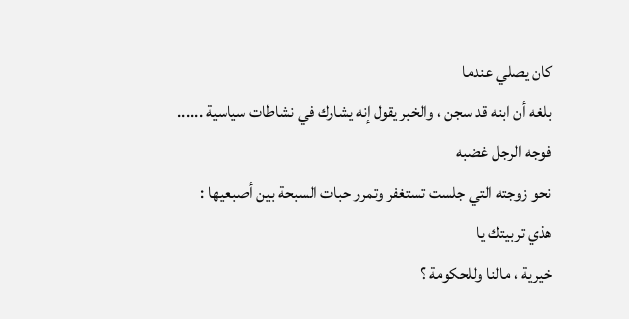كان يصلي عندما
بلغه أن ابنه قد سجن ، والخبر يقول إنه يشارك في نشاطات سياسية ......
فوجه الرجل غضبه
نحو زوجته التي جلست تستغفر وتمرر حبات السبحة بين أصبعيها :
هذي تربيتك يا
خيرية ، مالنا وللحكومة ؟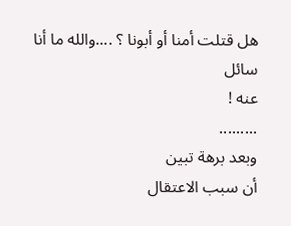هل قتلت أمنا أو أبونا ؟ ....والله ما أنا سائل
عنه !
.........
وبعد برهة تبين
أن سبب الاعتقال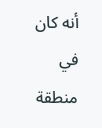أنه كان في منطقة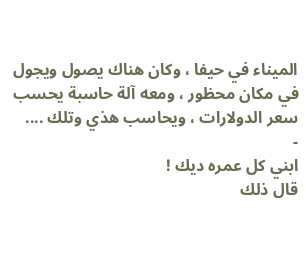الميناء في حيفا ، وكان هناك يصول ويجول
في مكان محظور ، ومعه آلة حاسبة يحسب سعر الدولارات ، ويحاسب هذي وتلك ....
-
ابني كل عمره ديك !
قال ذلك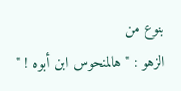بنوع من
الزهو : " هالمنحوس ابن أبوه ! "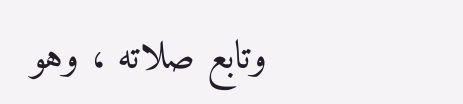وتابع صلاته ، وهو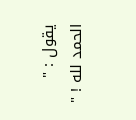يقول : " الحمد لله ! "